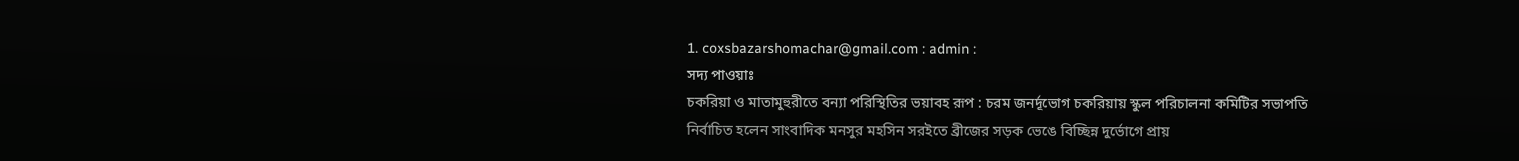1. coxsbazarshomachar@gmail.com : admin :
সদ্য পাওয়াঃ
চকরিয়া ও মাতামুহুরীতে বন্যা পরিস্থিতির ভয়াবহ রূপ : চরম জনর্দূভোগ চকরিয়ায় স্কুল পরিচালনা কমিটির সভাপতি নির্বাচিত হলেন সাংবাদিক মনসুর মহসিন সরইতে ব্রীজের সড়ক ভেঙে বিচ্ছিন্ন দুর্ভোগে প্রায়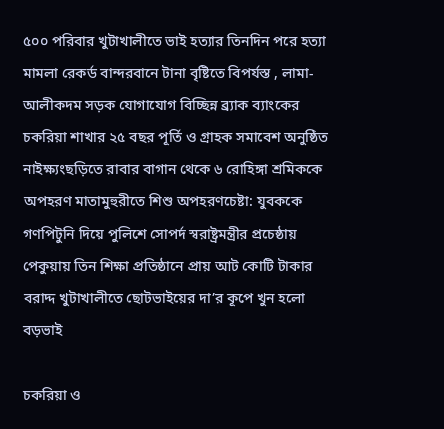৫০০ পরিবার খুটাখালীতে ভাই হত্যার তিনদিন পরে হত্যা মামলা রেকর্ড বান্দরবানে টানা বৃষ্টিতে বিপর্যস্ত , লামা-আলীকদম সড়ক যোগাযোগ বিচ্ছিন্ন ব্র্যাক ব্যাংকের চকরিয়া শাখার ২৫ বছর পূর্তি ও গ্রাহক সমাবেশ অনুষ্ঠিত নাইক্ষ্যংছড়িতে রাবার বাগান থেকে ৬ রোহিঙ্গা শ্রমিককে অপহরণ মাতামুহুরীতে শিশু অপহরণচেষ্টা: যুবককে গণপিটুনি দিয়ে পুলিশে সোপর্দ স্বরাষ্ট্রমন্ত্রীর প্রচেষ্ঠায় পেকুয়ায় তিন শিক্ষা প্রতিষ্ঠানে প্রায় আট কোটি টাকার বরাদ্দ খুটাখালীতে ছোটভাইয়ের দা’র কূপে খুন হলো বড়ভাই

চকরিয়া ও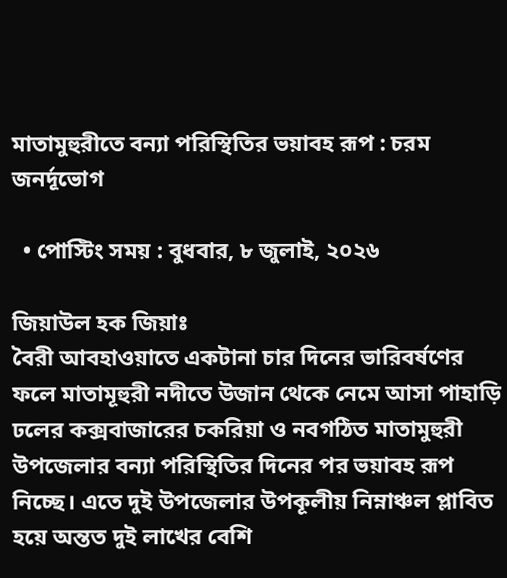মাতামুহুরীতে বন্যা পরিস্থিতির ভয়াবহ রূপ : চরম জনর্দূভোগ

  • পোস্টিং সময় : বুধবার, ৮ জুলাই, ২০২৬

জিয়াউল হক জিয়াঃ
বৈরী আবহাওয়াতে একটানা চার দিনের ভারিবর্ষণের ফলে মাতামূহুরী নদীতে উজান থেকে নেমে আসা পাহাড়ি ঢলের কক্সবাজারের চকরিয়া ও নবগঠিত মাতামুহুরী উপজেলার বন্যা পরিস্থিতির দিনের পর ভয়াবহ রূপ নিচ্ছে। এতে দুই উপজেলার উপকূলীয় নিম্নাঞ্চল প্লাবিত হয়ে অন্তত দুই লাখের বেশি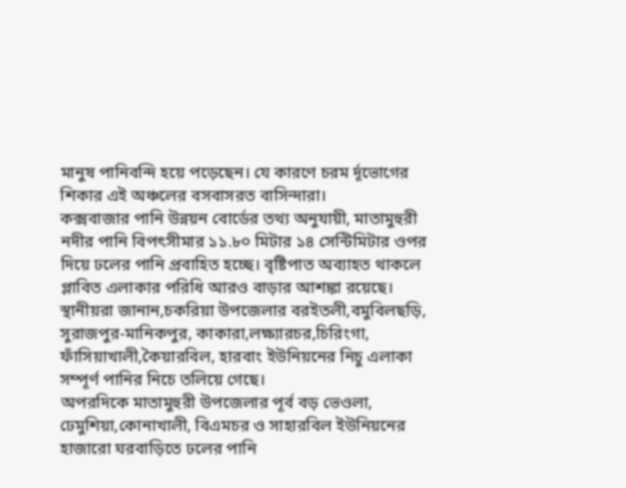মানুষ পানিবন্দি হয়ে পড়েছেন। যে কারণে চরম র্দূভোগের শিকার এই অঞ্চলের বসবাসরত বাসিন্দারা।
কক্সবাজার পানি উন্নয়ন বোর্ডের তথ্য অনুযায়ী, মাতামুহুরী নদীর পানি বিপৎসীমার ১১.৮০ মিটার ১৪ সেন্টিমিটার ওপর দিয়ে ঢলের পানি প্রবাহিত হচ্ছে। বৃষ্টিপাত অব্যাহত থাকলে প্লাবিত এলাকার পরিধি আরও বাড়ার আশঙ্কা রয়েছে।
স্থানীয়রা জানান,চকরিয়া উপজেলার বরইতলী,বমুবিলছড়ি, সুরাজপুর-মানিকপুর, কাকারা,লক্ষ্যারচর,চিরিংগা, ফাঁসিয়াখালী,কৈয়ারবিল, হারবাং ইউনিয়নের নিচু এলাকা সম্পূর্ণ পানির নিচে তলিয়ে গেছে।
অপরদিকে মাতামুহুরী উপজেলার পূর্ব বড় ভেওলা, ঢেমুশিয়া,কোনাখালী, বিএমচর ও সাহারবিল ইউনিয়নের হাজারো ঘরবাড়িতে ঢলের পানি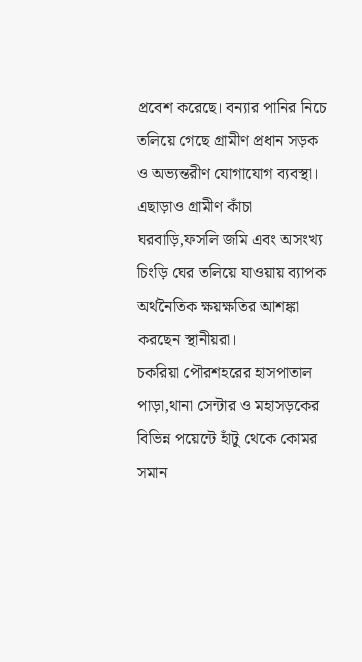প্রবেশ করেছে। বন্যার পানির নিচে তলিয়ে গেছে গ্রামীণ প্রধান সড়ক ও অভ্যন্তরীণ যোগাযোগ ব্যবস্থা।
এছাড়াও গ্রামীণ কাঁচা ঘরবাড়ি,ফসলি জমি এবং অসংখ্য চিংড়ি ঘের তলিয়ে যাওয়ায় ব্যাপক অর্থনৈতিক ক্ষয়ক্ষতির আশঙ্কা করছেন স্থানীয়রা।
চকরিয়া পৌরশহরের হাসপাতাল পাড়া,থানা সেন্টার ও মহাসড়কের বিভিন্ন পয়েন্টে হাঁটু থেকে কোমর সমান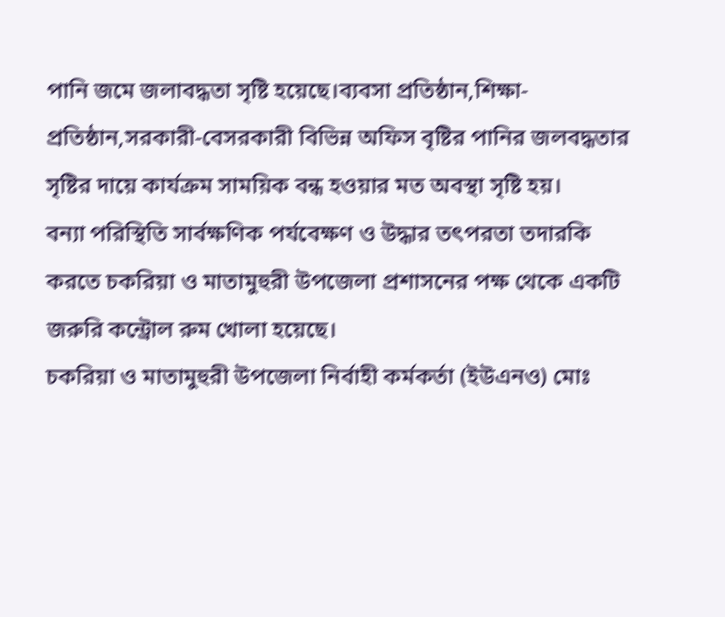পানি জমে জলাবদ্ধতা সৃষ্টি হয়েছে।ব্যবসা প্রতিষ্ঠান,শিক্ষা-প্রতিষ্ঠান,সরকারী-বেসরকারী বিভিন্ন অফিস বৃষ্টির পানির জলবদ্ধতার সৃষ্টির দায়ে কার্যক্রম সাময়িক বন্ধ হওয়ার মত অবস্থা সৃষ্টি হয়।
বন্যা পরিস্থিতি সার্বক্ষণিক পর্যবেক্ষণ ও উদ্ধার তৎপরতা তদারকি করতে চকরিয়া ও মাতামুহুরী উপজেলা প্রশাসনের পক্ষ থেকে একটি জরুরি কন্ট্রোল রুম খোলা হয়েছে।
চকরিয়া ও মাতামুহুরী উপজেলা নির্বাহী কর্মকর্তা (ইউএনও) মোঃ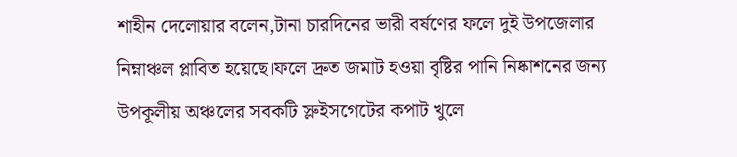শাহীন দেলোয়ার বলেন,টানা চারদিনের ভারী বর্ষণের ফলে দুই উপজেলার নিম্নাঞ্চল প্লাবিত হয়েছে।ফলে দ্রুত জমাট হওয়া বৃষ্টির পানি নিষ্কাশনের জন্য উপকূলীয় অঞ্চলের সবকটি স্লুইসগেটের কপাট খুলে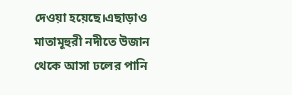দেওয়া হয়েছে।এছাড়াও মাতামূহুরী নদীতে উজান থেকে আসা ঢলের পানি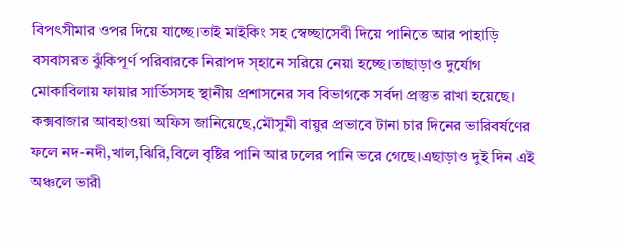বিপৎসীমার ওপর দিয়ে যাচ্ছে।তাই মাইকিং সহ স্বেচ্ছাসেবী দিয়ে পানিতে আর পাহাড়ি বসবাসরত ঝুঁকিপূর্ণ পরিবারকে নিরাপদ স্হানে সরিয়ে নেয়া হচ্ছে।তাছাড়াও দুর্যোগ মোকাবিলায় ফায়ার সার্ভিসসহ স্থানীয় প্রশাসনের সব বিভাগকে সর্বদা প্রস্তুত রাখা হয়েছে।
কক্সবাজার আবহাওয়া অফিস জানিয়েছে,মৌসুমী বায়ুর প্রভাবে টানা চার দিনের ভারিবর্ষণের ফলে নদ-নদী,খাল,ঝিরি,বিলে বৃষ্টির পানি আর ঢলের পানি ভরে গেছে।এছাড়াও দুই দিন এই অঞ্চলে ভারী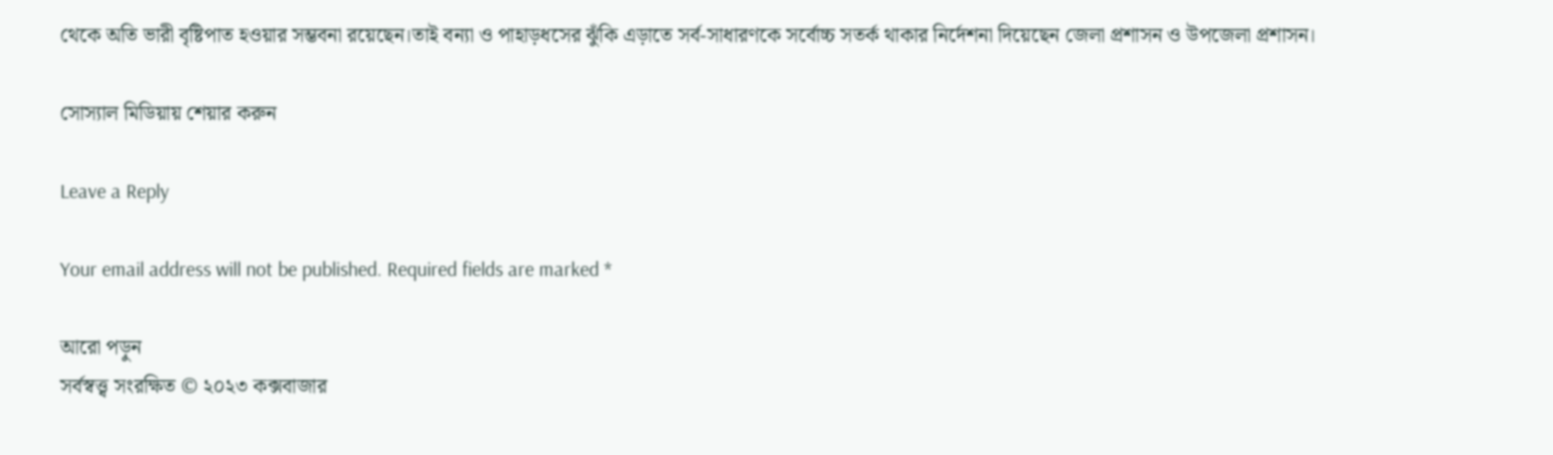থেকে অতি ভারী বৃষ্টিপাত হওয়ার সম্ভবনা রয়েছেন।তাই বন্যা ও পাহাড়ধসের ঝুঁকি এড়াতে সর্ব-সাধারণকে সর্বোচ্চ সতর্ক থাকার নির্দেশনা দিয়েছেন জেলা প্রশাসন ও উপজেলা প্রশাসন।

সোস্যাল মিডিয়ায় শেয়ার করুন

Leave a Reply

Your email address will not be published. Required fields are marked *

আরো পড়ুন
সর্বস্বত্ত্ব সংরক্ষিত © ২০২৩ কক্সবাজার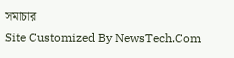সমাচার
Site Customized By NewsTech.Com